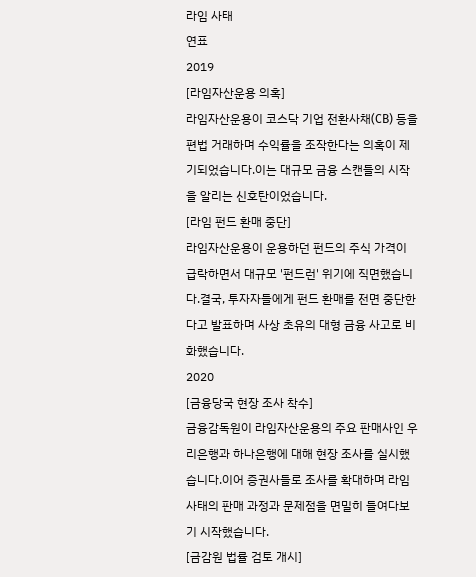라임 사태
연표
2019
[라임자산운용 의혹]
라임자산운용이 코스닥 기업 전환사채(CB) 등을 편법 거래하며 수익률을 조작한다는 의혹이 제기되었습니다.이는 대규모 금융 스캔들의 시작을 알리는 신호탄이었습니다.
[라임 펀드 환매 중단]
라임자산운용이 운용하던 펀드의 주식 가격이 급락하면서 대규모 '펀드런' 위기에 직면했습니다.결국, 투자자들에게 펀드 환매를 전면 중단한다고 발표하며 사상 초유의 대형 금융 사고로 비화했습니다.
2020
[금융당국 현장 조사 착수]
금융감독원이 라임자산운용의 주요 판매사인 우리은행과 하나은행에 대해 현장 조사를 실시했습니다.이어 증권사들로 조사를 확대하며 라임 사태의 판매 과정과 문제점을 면밀히 들여다보기 시작했습니다.
[금감원 법률 검토 개시]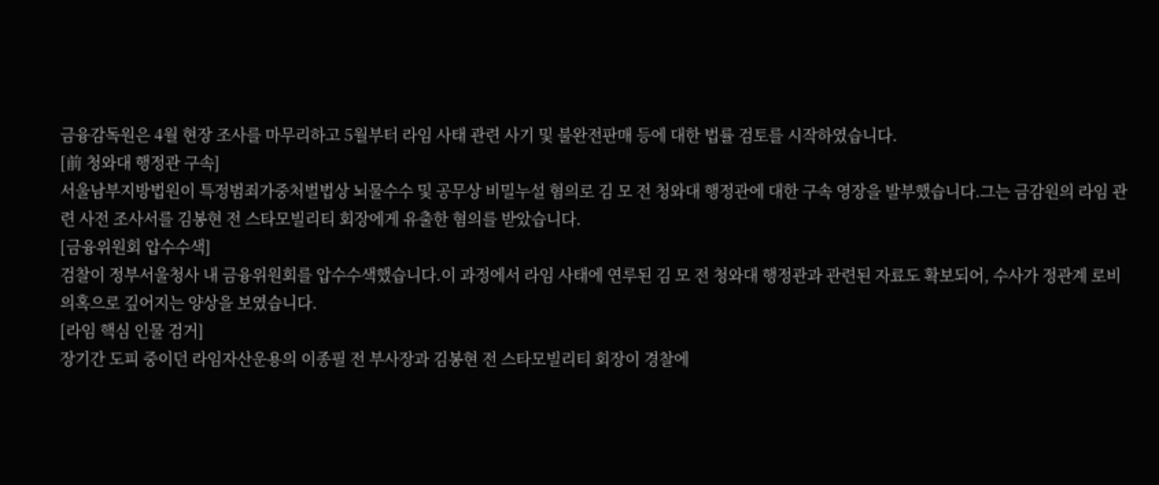금융감독원은 4월 현장 조사를 마무리하고 5월부터 라임 사태 관련 사기 및 불완전판매 등에 대한 법률 검토를 시작하였습니다.
[前 청와대 행정관 구속]
서울남부지방법원이 특정범죄가중처벌법상 뇌물수수 및 공무상 비밀누설 혐의로 김 모 전 청와대 행정관에 대한 구속 영장을 발부했습니다.그는 금감원의 라임 관련 사전 조사서를 김봉현 전 스타모빌리티 회장에게 유출한 혐의를 받았습니다.
[금융위원회 압수수색]
검찰이 정부서울청사 내 금융위원회를 압수수색했습니다.이 과정에서 라임 사태에 연루된 김 모 전 청와대 행정관과 관련된 자료도 확보되어, 수사가 정관계 로비 의혹으로 깊어지는 양상을 보였습니다.
[라임 핵심 인물 검거]
장기간 도피 중이던 라임자산운용의 이종필 전 부사장과 김봉현 전 스타모빌리티 회장이 경찰에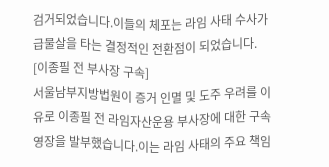검거되었습니다.이들의 체포는 라임 사태 수사가 급물살을 타는 결정적인 전환점이 되었습니다.
[이종필 전 부사장 구속]
서울남부지방법원이 증거 인멸 및 도주 우려를 이유로 이종필 전 라임자산운용 부사장에 대한 구속 영장을 발부했습니다.이는 라임 사태의 주요 책임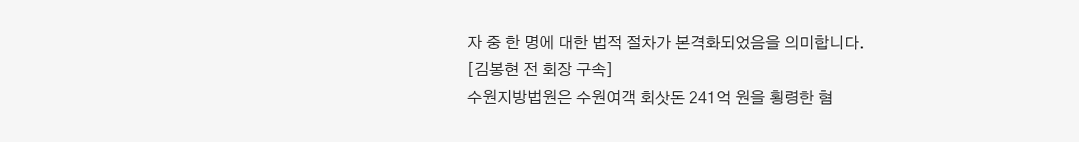자 중 한 명에 대한 법적 절차가 본격화되었음을 의미합니다.
[김봉현 전 회장 구속]
수원지방법원은 수원여객 회삿돈 241억 원을 횡령한 혐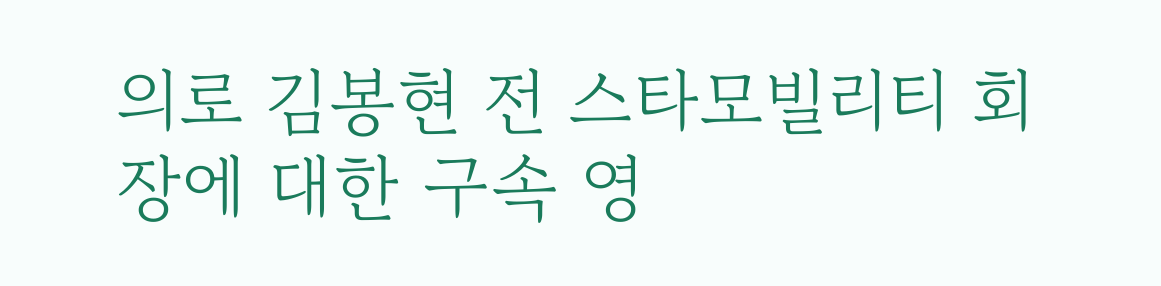의로 김봉현 전 스타모빌리티 회장에 대한 구속 영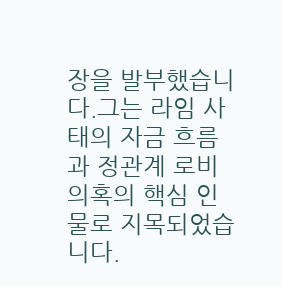장을 발부했습니다.그는 라임 사태의 자금 흐름과 정관계 로비 의혹의 핵심 인물로 지목되었습니다.